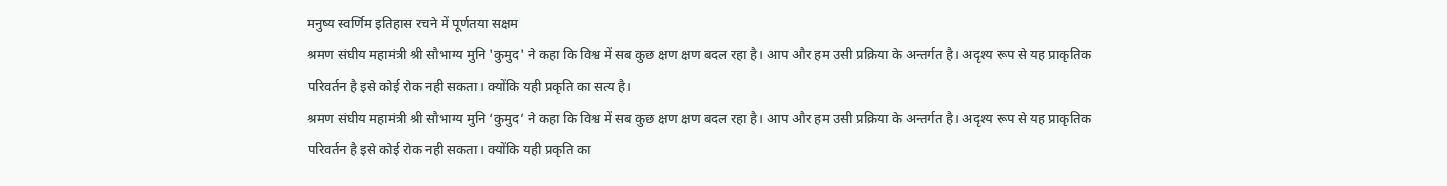मनुष्य स्वर्णिम इतिहास रचने में पूर्णतया सक्षम
श्रमण संघीय महामंत्री श्री सौभाग्य मुनि 'कुमुद' ने कहा कि विश्व में सब कुछ क्षण क्षण बदल रहा है। आप और हम उसी प्रक्रिया के अन्तर्गत है। अदृश्य रूप से यह प्राकृतिक परिवर्तन है इसे कोई रोक नही सकता। क्योंकि यही प्रकृति का सत्य है।
श्रमण संघीय महामंत्री श्री सौभाग्य मुनि ‘कुमुद’ ने कहा कि विश्व में सब कुछ क्षण क्षण बदल रहा है। आप और हम उसी प्रक्रिया के अन्तर्गत है। अदृश्य रूप से यह प्राकृतिक परिवर्तन है इसे कोई रोक नही सकता। क्योंकि यही प्रकृति का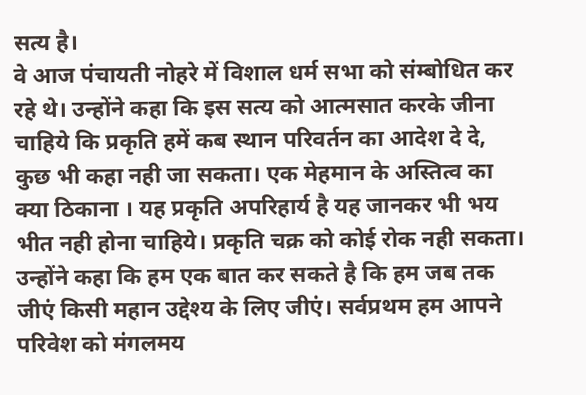सत्य है।
वे आज पंचायती नोहरे में विशाल धर्म सभा को संम्बोधित कर रहे थे। उन्होंने कहा कि इस सत्य को आत्मसात करके जीना चाहिये कि प्रकृति हमें कब स्थान परिवर्तन का आदेश दे दे, कुछ भी कहा नही जा सकता। एक मेहमान के अस्तित्व का क्या ठिकाना । यह प्रकृति अपरिहार्य है यह जानकर भी भय भीत नही होना चाहिये। प्रकृति चक्र को कोई रोक नही सकता।
उन्होंने कहा कि हम एक बात कर सकते है कि हम जब तक जीएं किसी महान उद्देश्य के लिए जीएं। सर्वप्रथम हम आपने परिवेश को मंगलमय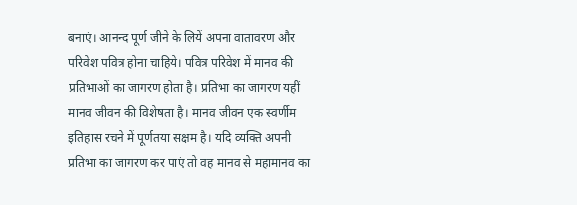बनाएं। आनन्द पूर्ण जीने के लियें अपना वातावरण और परिवेश पवित्र होना चाहिये। पवित्र परिवेश में मानव की प्रतिभाओं का जागरण होता है। प्रतिभा का जागरण यहीं मानव जीवन की विशेषता है। मानव जीवन एक स्वर्णीम इतिहास रचने में पूर्णतया सक्षम है। यदि व्यक्ति अपनी प्रतिभा का जागरण कर पाएं तो वह मानव से महामानव का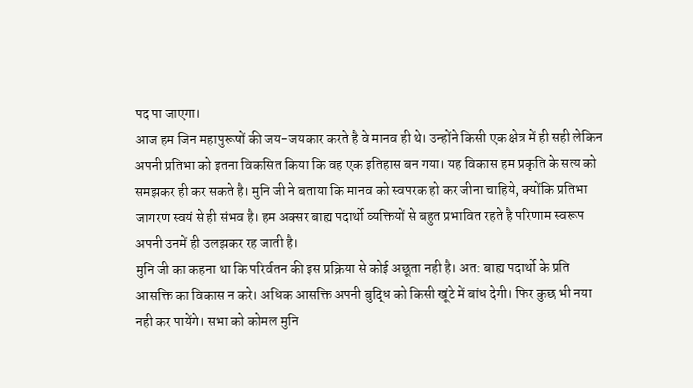पद पा जाएगा।
आज हम जिन महापुरूषों की जय-जयकार करते है वे मानव ही थे। उन्होंने किसी एक क्षेत्र में ही सही लेकिन अपनी प्रतिभा को इतना विकसित किया कि वह एक इतिहास बन गया। यह विकास हम प्रकृति के सत्य को समझकर ही कर सकते है। मुनि जी ने बताया कि मानव को स्वपरक हो कर जीना चाहिये, क्योंकि प्रतिभा जागरण स्वयं से ही संभव है। हम अक्सर बाह्य पदार्थो व्यक्तियों से बहुत प्रभावित रहते है परिणाम स्वरूप अपनी उनमें ही उलझकर रह जाती है।
मुनि जी का कहना था कि परिर्वतन की इस प्रक्रिया से कोई अछूता नही है। अत: बाह्य पदार्थो के प्रति आसक्ति का विकास न करे। अधिक आसक्ति अपनी बुद्धि को किसी खूंटे में बांध देगी। फिर कुछ भी नया नही कर पायेंगे। सभा को कोमल मुनि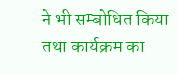ने भी सम्बोधित किया तथा कार्यक्रम का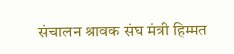संचालन श्रावक संघ मंत्री हिम्मत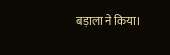बड़ाला ने किया।